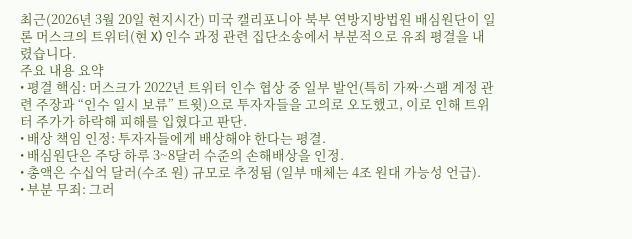최근(2026년 3월 20일 현지시간) 미국 캘리포니아 북부 연방지방법원 배심원단이 일론 머스크의 트위터(현 X) 인수 과정 관련 집단소송에서 부분적으로 유죄 평결을 내렸습니다.
주요 내용 요약
• 평결 핵심: 머스크가 2022년 트위터 인수 협상 중 일부 발언(특히 가짜·스팸 계정 관련 주장과 “인수 일시 보류” 트윗)으로 투자자들을 고의로 오도했고, 이로 인해 트위터 주가가 하락해 피해를 입혔다고 판단.
• 배상 책임 인정: 투자자들에게 배상해야 한다는 평결.
• 배심원단은 주당 하루 3~8달러 수준의 손해배상을 인정.
• 총액은 수십억 달러(수조 원) 규모로 추정됨 (일부 매체는 4조 원대 가능성 언급).
• 부분 무죄: 그러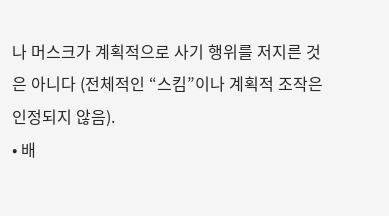나 머스크가 계획적으로 사기 행위를 저지른 것은 아니다 (전체적인 “스킴”이나 계획적 조작은 인정되지 않음).
• 배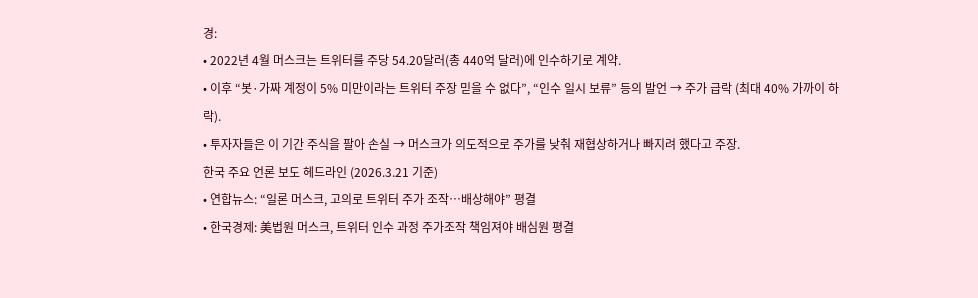경:
• 2022년 4월 머스크는 트위터를 주당 54.20달러(총 440억 달러)에 인수하기로 계약.
• 이후 “봇·가짜 계정이 5% 미만이라는 트위터 주장 믿을 수 없다”, “인수 일시 보류” 등의 발언 → 주가 급락 (최대 40% 가까이 하락).
• 투자자들은 이 기간 주식을 팔아 손실 → 머스크가 의도적으로 주가를 낮춰 재협상하거나 빠지려 했다고 주장.
한국 주요 언론 보도 헤드라인 (2026.3.21 기준)
• 연합뉴스: “일론 머스크, 고의로 트위터 주가 조작…배상해야” 평결
• 한국경제: 美법원 머스크, 트위터 인수 과정 주가조작 책임져야 배심원 평결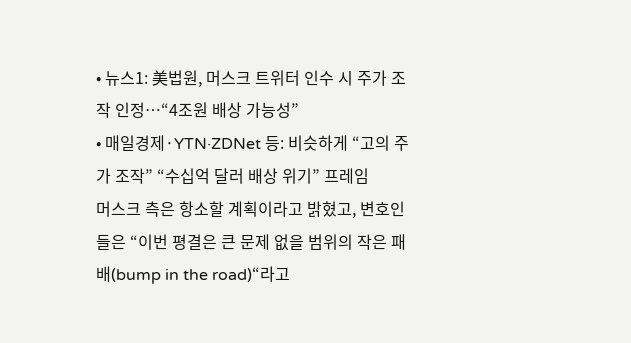• 뉴스1: 美법원, 머스크 트위터 인수 시 주가 조작 인정…“4조원 배상 가능성”
• 매일경제·YTN·ZDNet 등: 비슷하게 “고의 주가 조작” “수십억 달러 배상 위기” 프레임
머스크 측은 항소할 계획이라고 밝혔고, 변호인들은 “이번 평결은 큰 문제 없을 범위의 작은 패배(bump in the road)“라고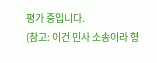평가 중입니다.
(참고: 이건 민사 소송이라 형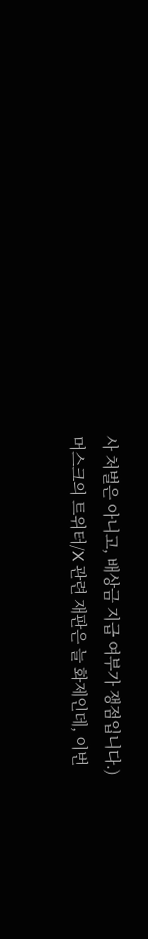사 처벌은 아니고, 배상금 지급 여부가 쟁점입니다.)
머스크의 트위터/X 관련 재판은 늘 화제인데, 이번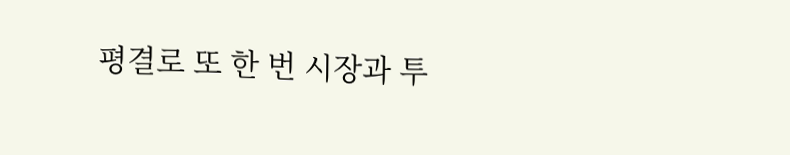평결로 또 한 번 시장과 투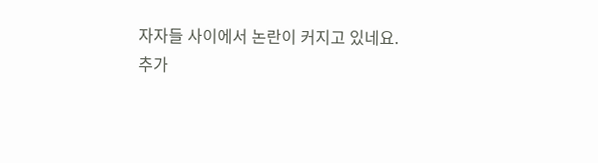자자들 사이에서 논란이 커지고 있네요.
추가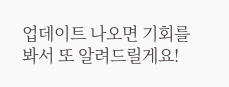업데이트 나오면 기회를 봐서 또 알려드릴게요!